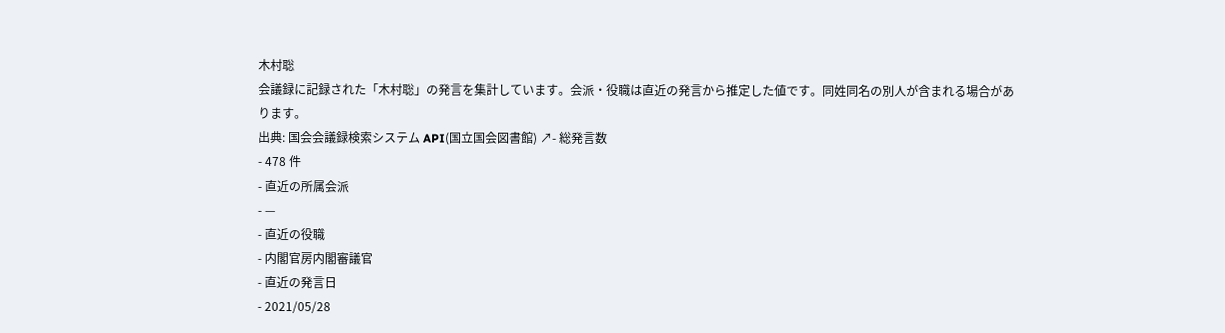木村聡
会議録に記録された「木村聡」の発言を集計しています。会派・役職は直近の発言から推定した値です。同姓同名の別人が含まれる場合があります。
出典: 国会会議録検索システム API(国立国会図書館) ↗- 総発言数
- 478 件
- 直近の所属会派
- —
- 直近の役職
- 内閣官房内閣審議官
- 直近の発言日
- 2021/05/28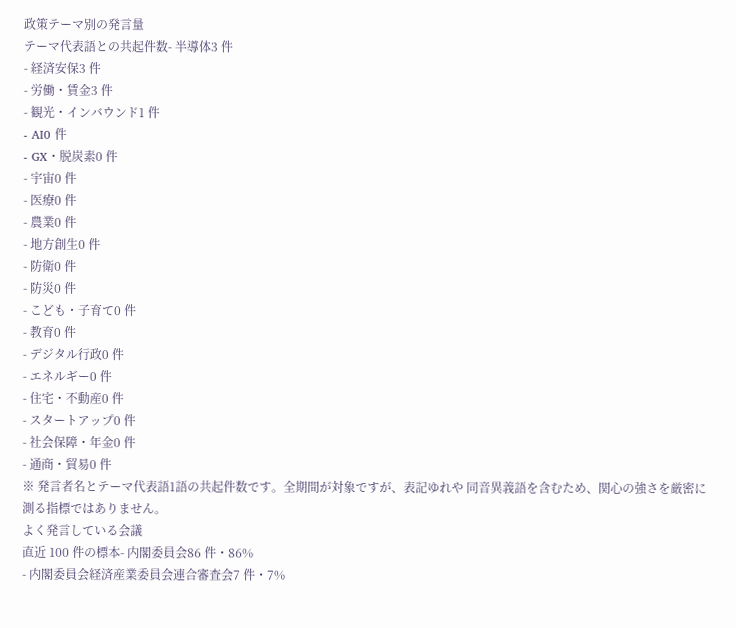政策テーマ別の発言量
テーマ代表語との共起件数- 半導体3 件
- 経済安保3 件
- 労働・賃金3 件
- 観光・インバウンド1 件
- AI0 件
- GX・脱炭素0 件
- 宇宙0 件
- 医療0 件
- 農業0 件
- 地方創生0 件
- 防衛0 件
- 防災0 件
- こども・子育て0 件
- 教育0 件
- デジタル行政0 件
- エネルギー0 件
- 住宅・不動産0 件
- スタートアップ0 件
- 社会保障・年金0 件
- 通商・貿易0 件
※ 発言者名とテーマ代表語1語の共起件数です。全期間が対象ですが、表記ゆれや 同音異義語を含むため、関心の強さを厳密に測る指標ではありません。
よく発言している会議
直近 100 件の標本- 内閣委員会86 件・86%
- 内閣委員会経済産業委員会連合審査会7 件・7%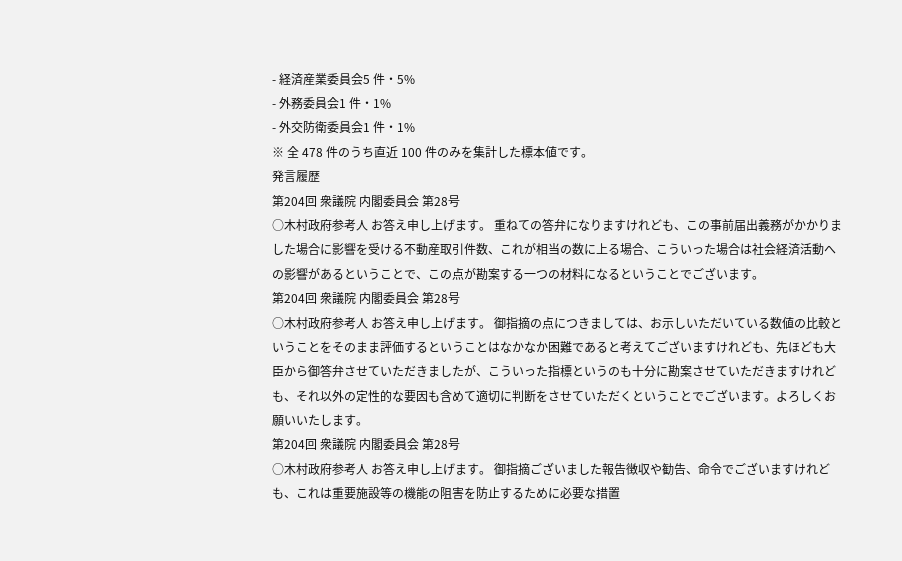- 経済産業委員会5 件・5%
- 外務委員会1 件・1%
- 外交防衛委員会1 件・1%
※ 全 478 件のうち直近 100 件のみを集計した標本値です。
発言履歴
第204回 衆議院 内閣委員会 第28号
○木村政府参考人 お答え申し上げます。 重ねての答弁になりますけれども、この事前届出義務がかかりました場合に影響を受ける不動産取引件数、これが相当の数に上る場合、こういった場合は社会経済活動への影響があるということで、この点が勘案する一つの材料になるということでございます。
第204回 衆議院 内閣委員会 第28号
○木村政府参考人 お答え申し上げます。 御指摘の点につきましては、お示しいただいている数値の比較ということをそのまま評価するということはなかなか困難であると考えてございますけれども、先ほども大臣から御答弁させていただきましたが、こういった指標というのも十分に勘案させていただきますけれども、それ以外の定性的な要因も含めて適切に判断をさせていただくということでございます。よろしくお願いいたします。
第204回 衆議院 内閣委員会 第28号
○木村政府参考人 お答え申し上げます。 御指摘ございました報告徴収や勧告、命令でございますけれども、これは重要施設等の機能の阻害を防止するために必要な措置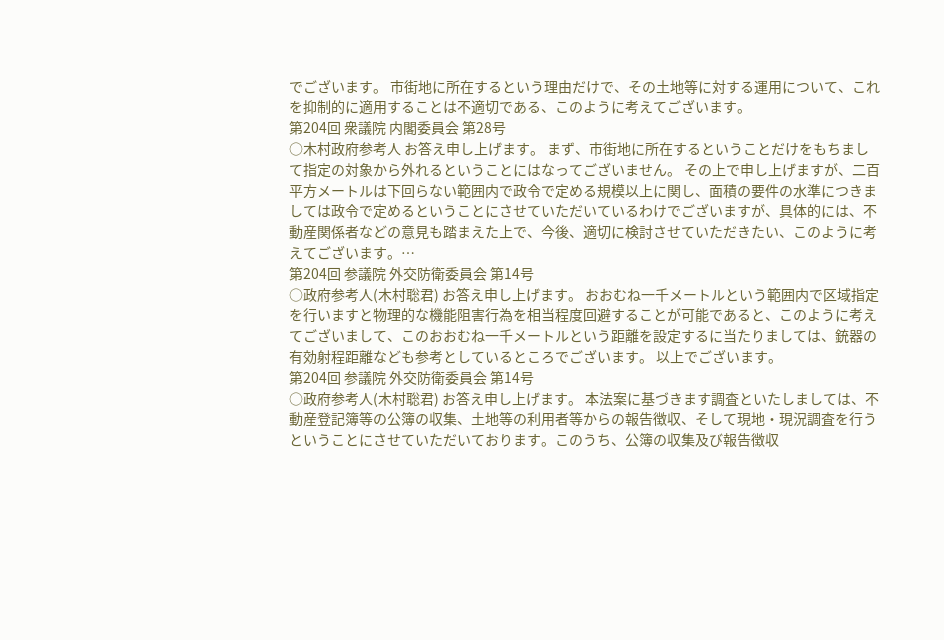でございます。 市街地に所在するという理由だけで、その土地等に対する運用について、これを抑制的に適用することは不適切である、このように考えてございます。
第204回 衆議院 内閣委員会 第28号
○木村政府参考人 お答え申し上げます。 まず、市街地に所在するということだけをもちまして指定の対象から外れるということにはなってございません。 その上で申し上げますが、二百平方メートルは下回らない範囲内で政令で定める規模以上に関し、面積の要件の水準につきましては政令で定めるということにさせていただいているわけでございますが、具体的には、不動産関係者などの意見も踏まえた上で、今後、適切に検討させていただきたい、このように考えてございます。…
第204回 参議院 外交防衛委員会 第14号
○政府参考人(木村聡君) お答え申し上げます。 おおむね一千メートルという範囲内で区域指定を行いますと物理的な機能阻害行為を相当程度回避することが可能であると、このように考えてございまして、このおおむね一千メートルという距離を設定するに当たりましては、銃器の有効射程距離なども参考としているところでございます。 以上でございます。
第204回 参議院 外交防衛委員会 第14号
○政府参考人(木村聡君) お答え申し上げます。 本法案に基づきます調査といたしましては、不動産登記簿等の公簿の収集、土地等の利用者等からの報告徴収、そして現地・現況調査を行うということにさせていただいております。このうち、公簿の収集及び報告徴収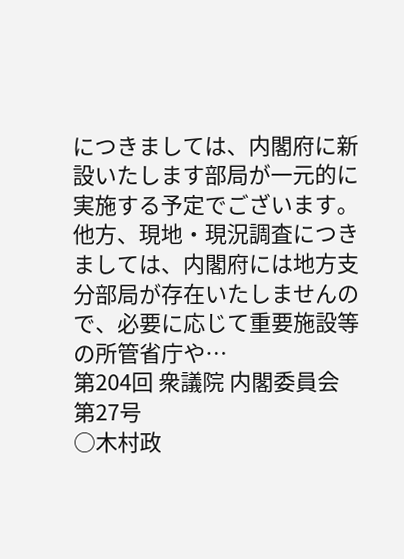につきましては、内閣府に新設いたします部局が一元的に実施する予定でございます。 他方、現地・現況調査につきましては、内閣府には地方支分部局が存在いたしませんので、必要に応じて重要施設等の所管省庁や…
第204回 衆議院 内閣委員会 第27号
○木村政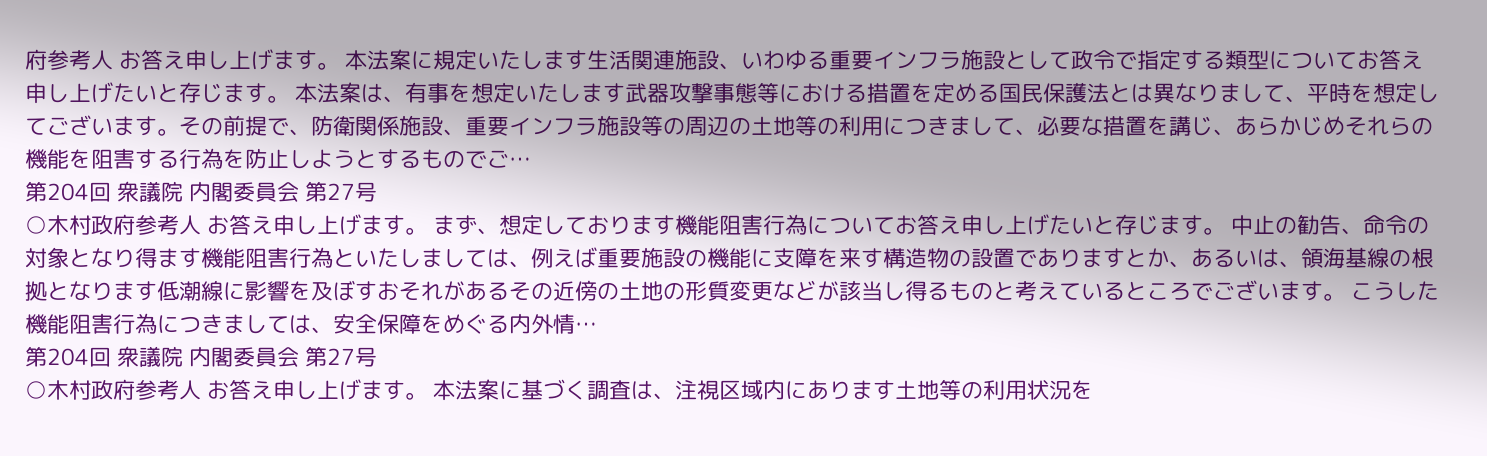府参考人 お答え申し上げます。 本法案に規定いたします生活関連施設、いわゆる重要インフラ施設として政令で指定する類型についてお答え申し上げたいと存じます。 本法案は、有事を想定いたします武器攻撃事態等における措置を定める国民保護法とは異なりまして、平時を想定してございます。その前提で、防衛関係施設、重要インフラ施設等の周辺の土地等の利用につきまして、必要な措置を講じ、あらかじめそれらの機能を阻害する行為を防止しようとするものでご…
第204回 衆議院 内閣委員会 第27号
○木村政府参考人 お答え申し上げます。 まず、想定しております機能阻害行為についてお答え申し上げたいと存じます。 中止の勧告、命令の対象となり得ます機能阻害行為といたしましては、例えば重要施設の機能に支障を来す構造物の設置でありますとか、あるいは、領海基線の根拠となります低潮線に影響を及ぼすおそれがあるその近傍の土地の形質変更などが該当し得るものと考えているところでございます。 こうした機能阻害行為につきましては、安全保障をめぐる内外情…
第204回 衆議院 内閣委員会 第27号
○木村政府参考人 お答え申し上げます。 本法案に基づく調査は、注視区域内にあります土地等の利用状況を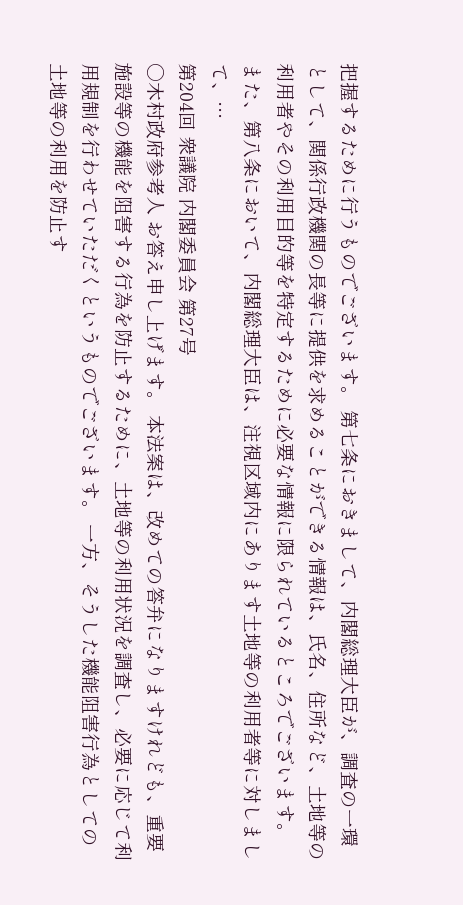把握するために行うものでございます。 第七条におきまして、内閣総理大臣が、調査の一環として、関係行政機関の長等に提供を求めることができる情報は、氏名、住所など、土地等の利用者やその利用目的等を特定するために必要な情報に限られているところでございます。 また、第八条において、内閣総理大臣は、注視区域内にあります土地等の利用者等に対しまして、…
第204回 衆議院 内閣委員会 第27号
○木村政府参考人 お答え申し上げます。 本法案は、改めての答弁になりますけれども、重要施設等の機能を阻害する行為を防止するために、土地等の利用状況を調査し、必要に応じて利用規制を行わせていただくというものでございます。 一方、そうした機能阻害行為としての土地等の利用を防止す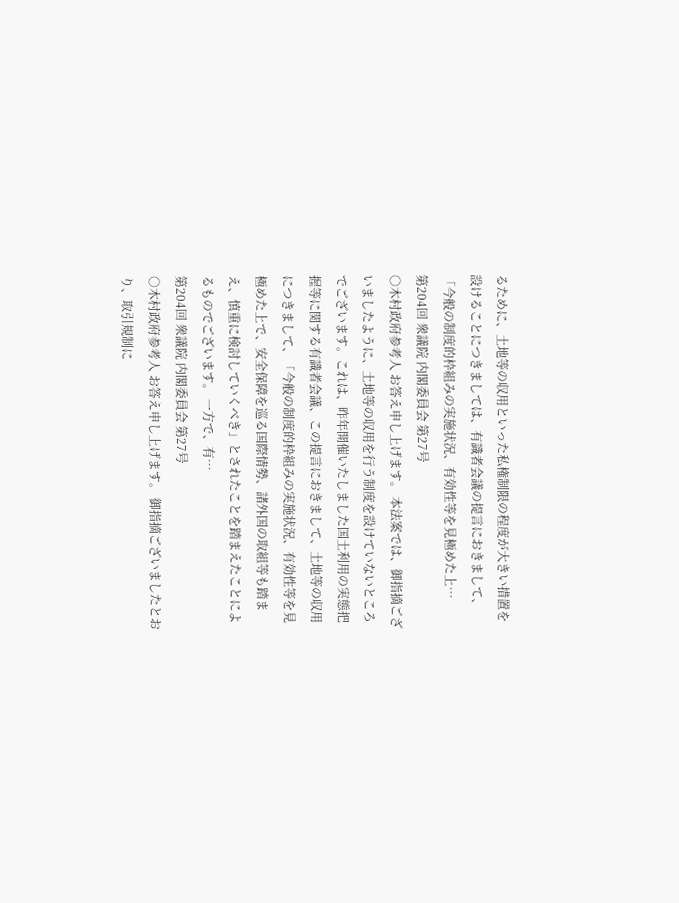るために、土地等の収用といった私権制限の程度が大きい措置を設けることにつきましては、有識者会議の提言におきまして、「今般の制度的枠組みの実施状況、有効性等を見極めた上…
第204回 衆議院 内閣委員会 第27号
○木村政府参考人 お答え申し上げます。 本法案では、御指摘ございましたように、土地等の収用を行う制度を設けていないところでございます。これは、昨年開催いたしました国土利用の実態把握等に関する有識者会議、この提言におきまして、土地等の収用につきまして、「今般の制度的枠組みの実施状況、有効性等を見極めた上で、安全保障を巡る国際情勢、諸外国の取組等も踏まえ、慎重に検討していくべき」とされたことを踏まえたことによるものでございます。 一方で、有…
第204回 衆議院 内閣委員会 第27号
○木村政府参考人 お答え申し上げます。 御指摘ございましたとおり、取引規制に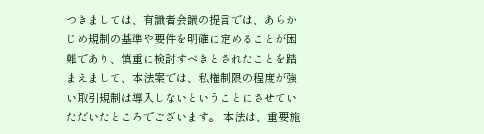つきましては、有識者会議の提言では、あらかじめ規制の基準や要件を明確に定めることが困難であり、慎重に検討すべきとされたことを踏まえまして、本法案では、私権制限の程度が強い取引規制は導入しないということにさせていただいたところでございます。 本法は、重要施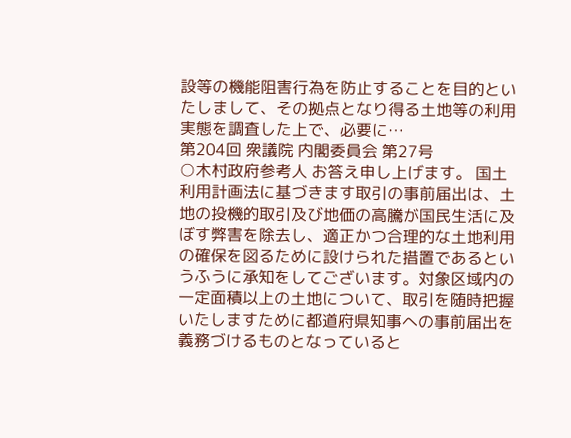設等の機能阻害行為を防止することを目的といたしまして、その拠点となり得る土地等の利用実態を調査した上で、必要に…
第204回 衆議院 内閣委員会 第27号
○木村政府参考人 お答え申し上げます。 国土利用計画法に基づきます取引の事前届出は、土地の投機的取引及び地価の高騰が国民生活に及ぼす弊害を除去し、適正かつ合理的な土地利用の確保を図るために設けられた措置であるというふうに承知をしてございます。対象区域内の一定面積以上の土地について、取引を随時把握いたしますために都道府県知事への事前届出を義務づけるものとなっていると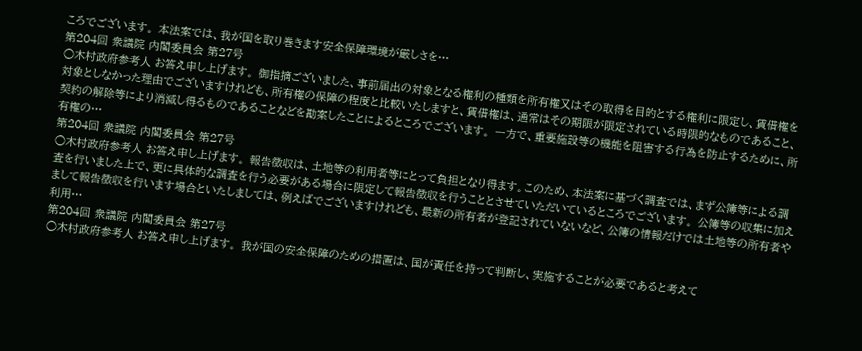ころでございます。 本法案では、我が国を取り巻きます安全保障環境が厳しさを…
第204回 衆議院 内閣委員会 第27号
○木村政府参考人 お答え申し上げます。 御指摘ございました、事前届出の対象となる権利の種類を所有権又はその取得を目的とする権利に限定し、賃借権を対象としなかった理由でございますけれども、所有権の保障の程度と比較いたしますと、賃借権は、通常はその期限が限定されている時限的なものであること、契約の解除等により消滅し得るものであることなどを勘案したことによるところでございます。 一方で、重要施設等の機能を阻害する行為を防止するために、所有権の…
第204回 衆議院 内閣委員会 第27号
○木村政府参考人 お答え申し上げます。 報告徴収は、土地等の利用者等にとって負担となり得ます。このため、本法案に基づく調査では、まず公簿等による調査を行いました上で、更に具体的な調査を行う必要がある場合に限定して報告徴収を行うこととさせていただいているところでございます。 公簿等の収集に加えまして報告徴収を行います場合といたしましては、例えばでございますけれども、最新の所有者が登記されていないなど、公簿の情報だけでは土地等の所有者や利用…
第204回 衆議院 内閣委員会 第27号
○木村政府参考人 お答え申し上げます。 我が国の安全保障のための措置は、国が責任を持って判断し、実施することが必要であると考えて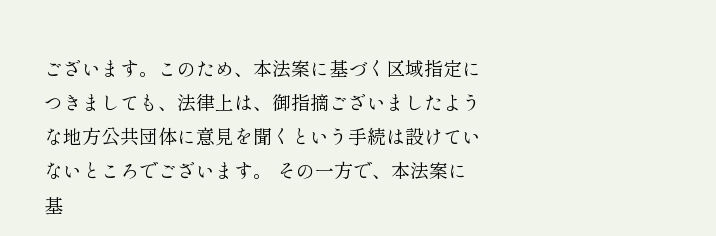ございます。このため、本法案に基づく区域指定につきましても、法律上は、御指摘ございましたような地方公共団体に意見を聞くという手続は設けていないところでございます。 その一方で、本法案に基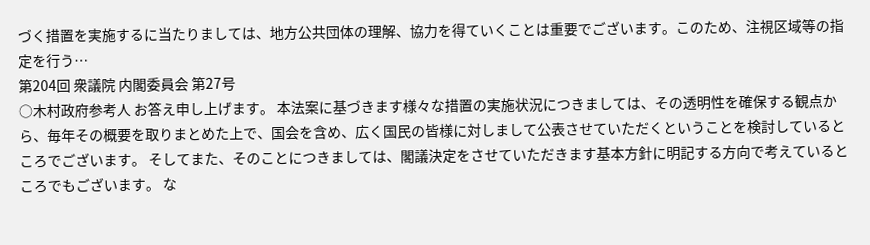づく措置を実施するに当たりましては、地方公共団体の理解、協力を得ていくことは重要でございます。このため、注視区域等の指定を行う…
第204回 衆議院 内閣委員会 第27号
○木村政府参考人 お答え申し上げます。 本法案に基づきます様々な措置の実施状況につきましては、その透明性を確保する観点から、毎年その概要を取りまとめた上で、国会を含め、広く国民の皆様に対しまして公表させていただくということを検討しているところでございます。 そしてまた、そのことにつきましては、閣議決定をさせていただきます基本方針に明記する方向で考えているところでもございます。 な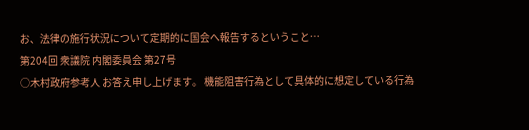お、法律の施行状況について定期的に国会へ報告するということ…
第204回 衆議院 内閣委員会 第27号
○木村政府参考人 お答え申し上げます。 機能阻害行為として具体的に想定している行為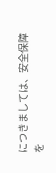につきましては、安全保障を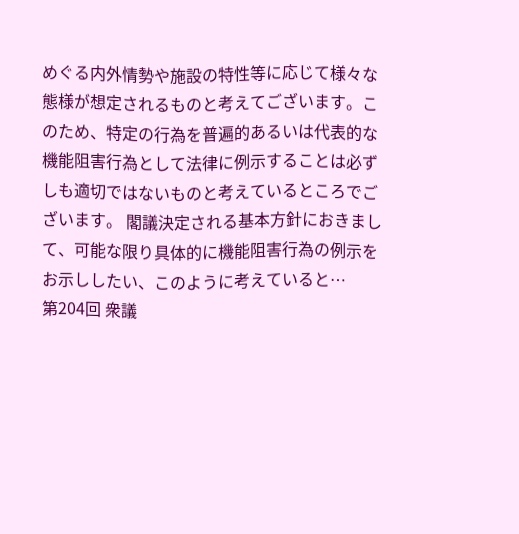めぐる内外情勢や施設の特性等に応じて様々な態様が想定されるものと考えてございます。このため、特定の行為を普遍的あるいは代表的な機能阻害行為として法律に例示することは必ずしも適切ではないものと考えているところでございます。 閣議決定される基本方針におきまして、可能な限り具体的に機能阻害行為の例示をお示ししたい、このように考えていると…
第204回 衆議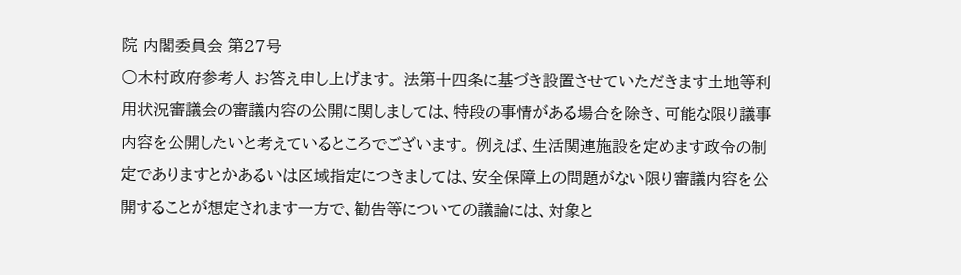院 内閣委員会 第27号
○木村政府参考人 お答え申し上げます。 法第十四条に基づき設置させていただきます土地等利用状況審議会の審議内容の公開に関しましては、特段の事情がある場合を除き、可能な限り議事内容を公開したいと考えているところでございます。 例えば、生活関連施設を定めます政令の制定でありますとかあるいは区域指定につきましては、安全保障上の問題がない限り審議内容を公開することが想定されます一方で、勧告等についての議論には、対象と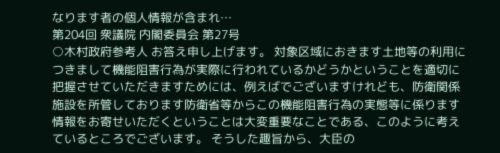なります者の個人情報が含まれ…
第204回 衆議院 内閣委員会 第27号
○木村政府参考人 お答え申し上げます。 対象区域におきます土地等の利用につきまして機能阻害行為が実際に行われているかどうかということを適切に把握させていただきますためには、例えばでございますけれども、防衛関係施設を所管しております防衛省等からこの機能阻害行為の実態等に係ります情報をお寄せいただくということは大変重要なことである、このように考えているところでございます。 そうした趣旨から、大臣の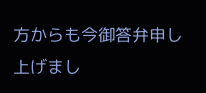方からも今御答弁申し上げまし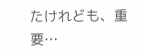たけれども、重要…